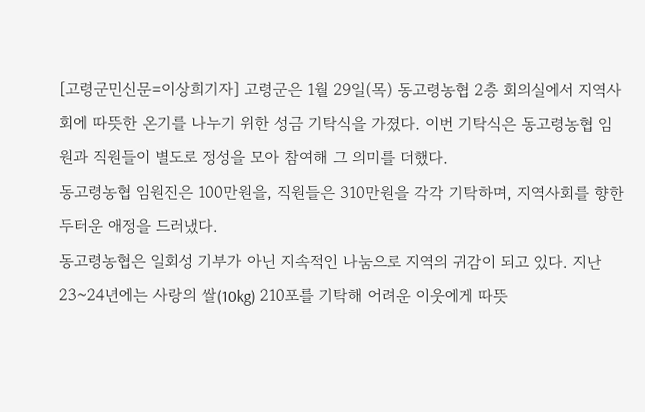[고령군민신문=이상희기자] 고령군은 1월 29일(목) 동고령농협 2층 회의실에서 지역사회에 따뜻한 온기를 나누기 위한 성금 기탁식을 가졌다. 이번 기탁식은 동고령농협 임원과 직원들이 별도로 정성을 모아 참여해 그 의미를 더했다.
동고령농협 임원진은 100만원을, 직원들은 310만원을 각각 기탁하며, 지역사회를 향한 두터운 애정을 드러냈다.
동고령농협은 일회성 기부가 아닌 지속적인 나눔으로 지역의 귀감이 되고 있다. 지난 23~24년에는 사랑의 쌀(10kg) 210포를 기탁해 어려운 이웃에게 따뜻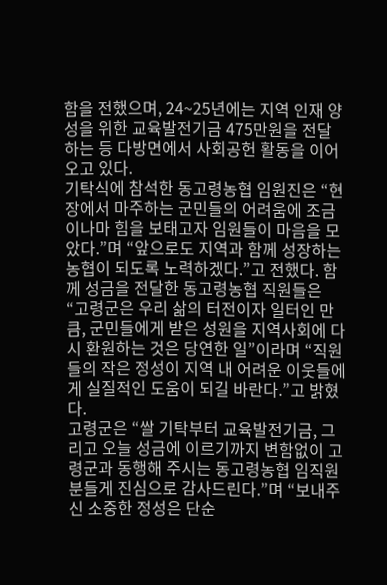함을 전했으며, 24~25년에는 지역 인재 양성을 위한 교육발전기금 475만원을 전달하는 등 다방면에서 사회공헌 활동을 이어오고 있다.
기탁식에 참석한 동고령농협 임원진은 “현장에서 마주하는 군민들의 어려움에 조금이나마 힘을 보태고자 임원들이 마음을 모았다.”며 “앞으로도 지역과 함께 성장하는 농협이 되도록 노력하겠다.”고 전했다. 함께 성금을 전달한 동고령농협 직원들은 “고령군은 우리 삶의 터전이자 일터인 만큼, 군민들에게 받은 성원을 지역사회에 다시 환원하는 것은 당연한 일”이라며 “직원들의 작은 정성이 지역 내 어려운 이웃들에게 실질적인 도움이 되길 바란다.”고 밝혔다.
고령군은 “쌀 기탁부터 교육발전기금, 그리고 오늘 성금에 이르기까지 변함없이 고령군과 동행해 주시는 동고령농협 임직원분들게 진심으로 감사드린다.”며 “보내주신 소중한 정성은 단순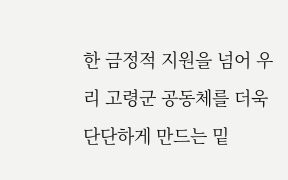한 금정적 지원을 넘어 우리 고령군 공동체를 더욱 단단하게 만드는 밑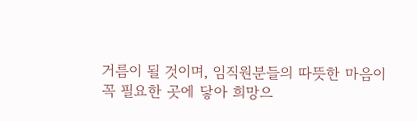거름이 될 것이며, 임직원분들의 따뜻한 마음이 꼭 필요한 곳에 닿아 희망으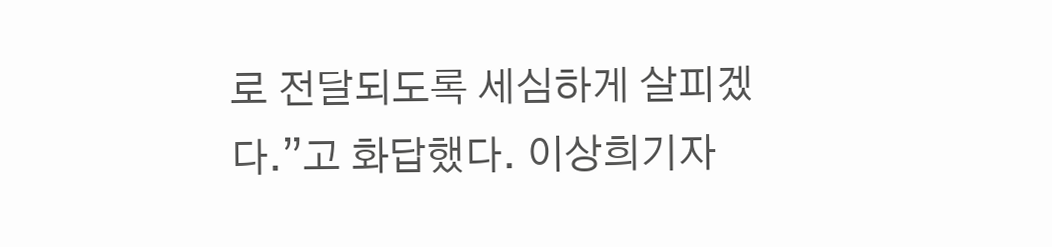로 전달되도록 세심하게 살피겠다.”고 화답했다. 이상희기자